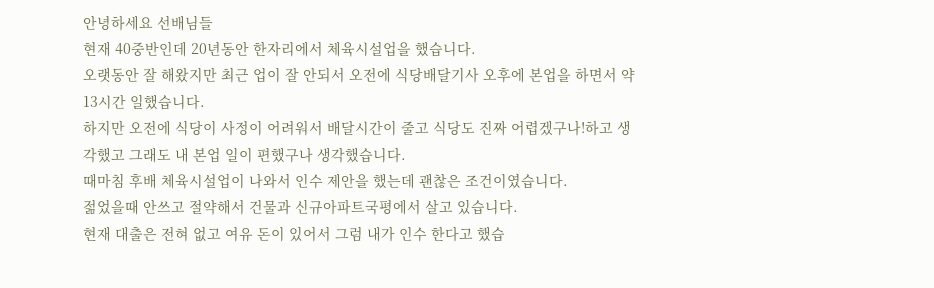안녕하세요 선배님들
현재 40중반인데 20년동안 한자리에서 체육시설업을 했습니다.
오랫동안 잘 해왔지만 최근 업이 잘 안되서 오전에 식당배달기사 오후에 본업을 하면서 약 13시간 일했습니다.
하지만 오전에 식당이 사정이 어려워서 배달시간이 줄고 식당도 진짜 어렵겠구나!하고 생각했고 그래도 내 본업 일이 편했구나 생각했습니다.
때마침 후배 체육시설업이 나와서 인수 제안을 했는데 괜찮은 조건이였습니다.
젊었을때 안쓰고 절약해서 건물과 신규아파트국평에서 살고 있습니다.
현재 대출은 전혀 없고 여유 돈이 있어서 그럼 내가 인수 한다고 했습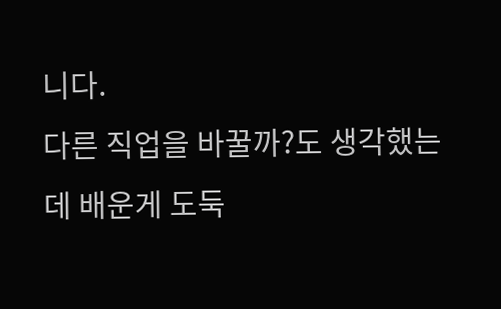니다.
다른 직업을 바꿀까?도 생각했는데 배운게 도둑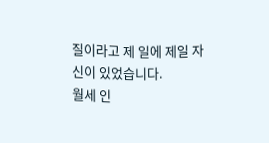질이라고 제 일에 제일 자신이 있었습니다.
월세 인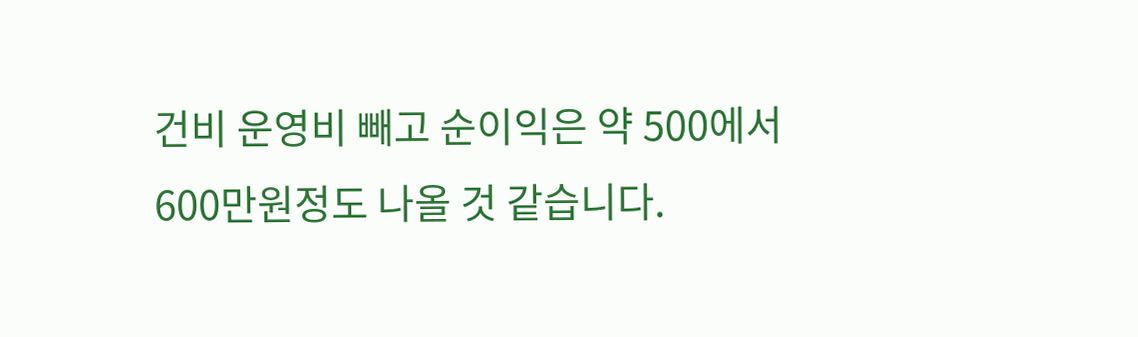건비 운영비 빼고 순이익은 약 500에서 600만원정도 나올 것 같습니다.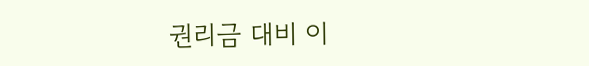권리금 대비 이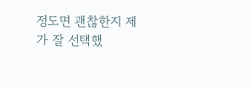정도면 괜찮한지 제가 잘 선택했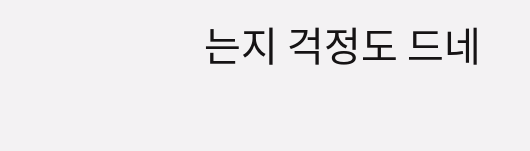는지 걱정도 드네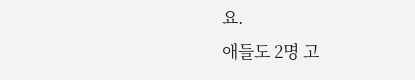요.
애들도 2명 고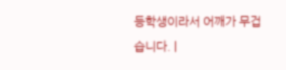등학생이라서 어깨가 무겁습니다. |